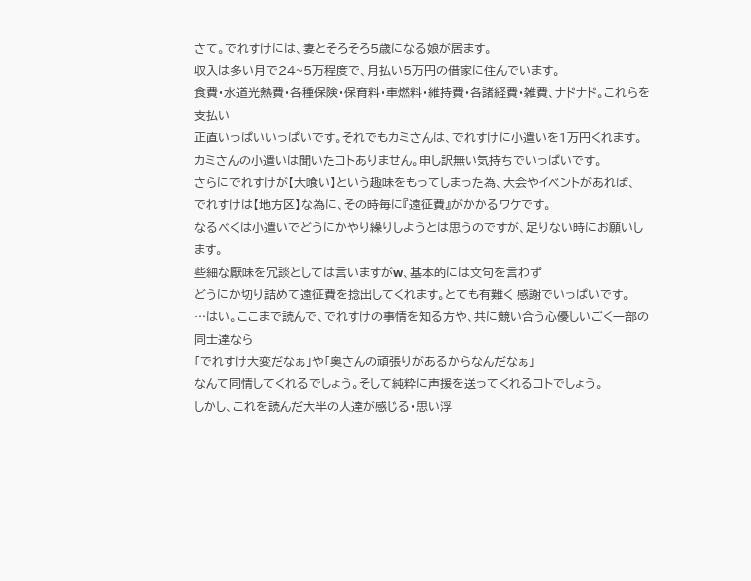さて。でれすけには、妻とそろそろ5歳になる娘が居ます。
収入は多い月で24~5万程度で、月払い5万円の借家に住んでいます。
食費・水道光熱費・各種保険・保育料・車燃料・維持費・各諸経費・雑費、ナドナド。これらを支払い
正直いっぱいいっぱいです。それでもカミさんは、でれすけに小遣いを1万円くれます。
カミさんの小遣いは聞いたコトありません。申し訳無い気持ちでいっぱいです。
さらにでれすけが【大喰い】という趣味をもってしまった為、大会やイベントがあれば、
でれすけは【地方区】な為に、その時毎に『遠征費』がかかるワケです。
なるべくは小遣いでどうにかやり繰りしようとは思うのですが、足りない時にお願いします。
些細な厭味を冗談としては言いますがw、基本的には文句を言わず
どうにか切り詰めて遠征費を捻出してくれます。とても有難く 感謝でいっぱいです。
…はい。ここまで読んで、でれすけの事情を知る方や、共に競い合う心優しいごく一部の同士達なら
「でれすけ大変だなぁ」や「奥さんの頑張りがあるからなんだなぁ」
なんて同情してくれるでしょう。そして純粋に声援を送ってくれるコトでしょう。
しかし、これを読んだ大半の人達が感じる・思い浮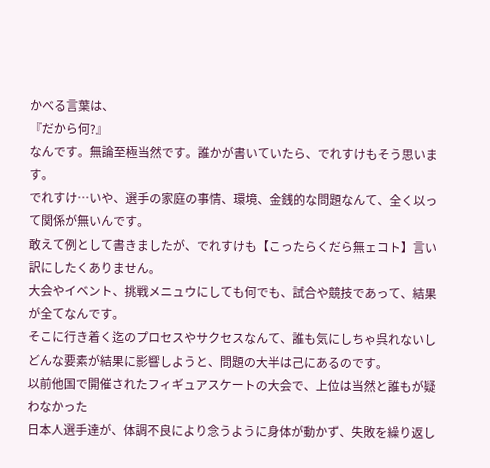かべる言葉は、
『だから何?』
なんです。無論至極当然です。誰かが書いていたら、でれすけもそう思います。
でれすけ…いや、選手の家庭の事情、環境、金銭的な問題なんて、全く以って関係が無いんです。
敢えて例として書きましたが、でれすけも【こったらくだら無ェコト】言い訳にしたくありません。
大会やイベント、挑戦メニュウにしても何でも、試合や競技であって、結果が全てなんです。
そこに行き着く迄のプロセスやサクセスなんて、誰も気にしちゃ呉れないし
どんな要素が結果に影響しようと、問題の大半は己にあるのです。
以前他国で開催されたフィギュアスケートの大会で、上位は当然と誰もが疑わなかった
日本人選手達が、体調不良により念うように身体が動かず、失敗を繰り返し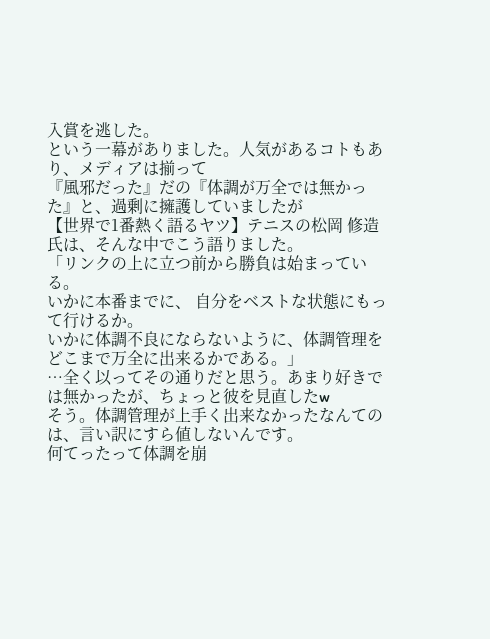入賞を逃した。
という一幕がありました。人気があるコトもあり、メディアは揃って
『風邪だった』だの『体調が万全では無かった』と、過剰に擁護していましたが
【世界で1番熱く語るヤツ】テニスの松岡 修造 氏は、そんな中でこう語りました。
「リンクの上に立つ前から勝負は始まっている。
いかに本番までに、 自分をベストな状態にもって行けるか。
いかに体調不良にならないように、体調管理をどこまで万全に出来るかである。」
…全く以ってその通りだと思う。あまり好きでは無かったが、ちょっと彼を見直したw
そう。体調管理が上手く出来なかったなんてのは、言い訳にすら値しないんです。
何てったって体調を崩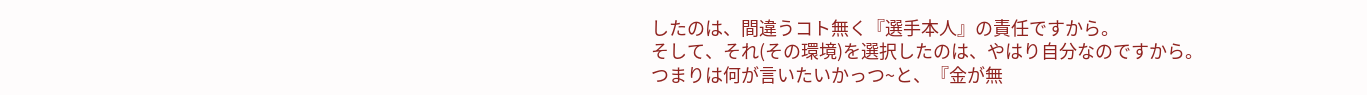したのは、間違うコト無く『選手本人』の責任ですから。
そして、それ(その環境)を選択したのは、やはり自分なのですから。
つまりは何が言いたいかっつ~と、『金が無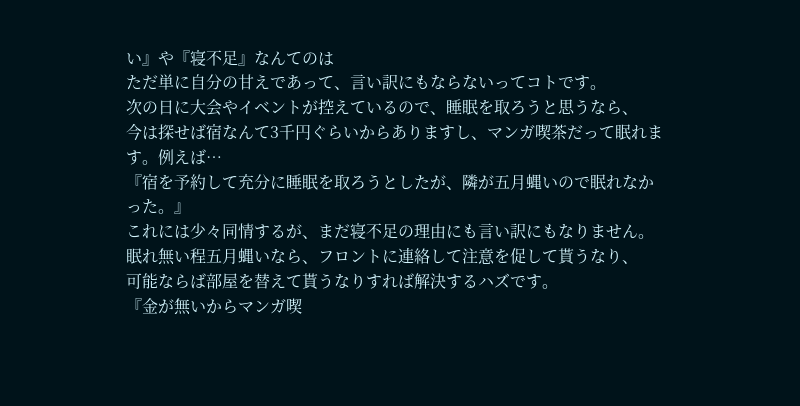い』や『寝不足』なんてのは
ただ単に自分の甘えであって、言い訳にもならないってコトです。
次の日に大会やイベントが控えているので、睡眠を取ろうと思うなら、
今は探せば宿なんて3千円ぐらいからありますし、マンガ喫茶だって眠れます。例えば…
『宿を予約して充分に睡眠を取ろうとしたが、隣が五月蝿いので眠れなかった。』
これには少々同情するが、まだ寝不足の理由にも言い訳にもなりません。
眠れ無い程五月蝿いなら、フロントに連絡して注意を促して貰うなり、
可能ならば部屋を替えて貰うなりすれば解決するハズです。
『金が無いからマンガ喫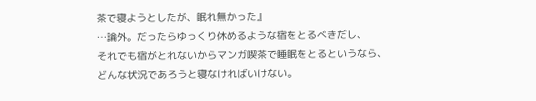茶で寝ようとしたが、眠れ無かった』
…論外。だったらゆっくり休めるような宿をとるべきだし、
それでも宿がとれないからマンガ喫茶で睡眠をとるというなら、
どんな状況であろうと寝なければいけない。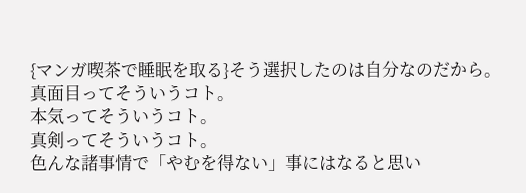{マンガ喫茶で睡眠を取る}そう選択したのは自分なのだから。
真面目ってそういうコト。
本気ってそういうコト。
真剣ってそういうコト。
色んな諸事情で「やむを得ない」事にはなると思い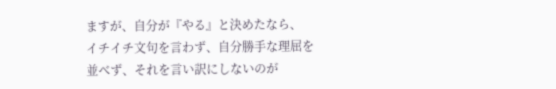ますが、自分が『やる』と決めたなら、
イチイチ文句を言わず、自分勝手な理屈を並べず、それを言い訳にしないのが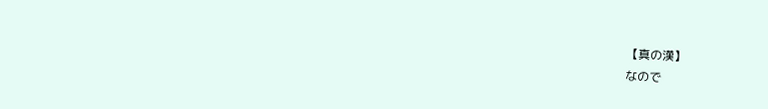【真の漢】
なので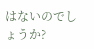はないのでしょうか?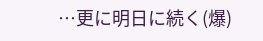…更に明日に続く(爆)